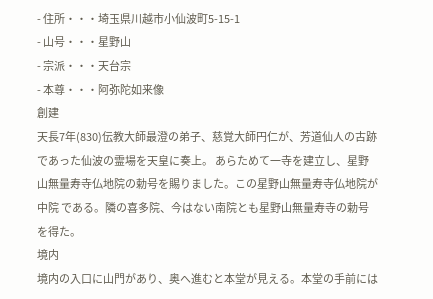- 住所・・・埼玉県川越市小仙波町5-15-1
- 山号・・・星野山
- 宗派・・・天台宗
- 本尊・・・阿弥陀如来像
創建
天長7年(830)伝教大師最澄の弟子、慈覚大師円仁が、芳道仙人の古跡であった仙波の霊場を天皇に奏上。 あらためて一寺を建立し、星野山無量寿寺仏地院の勅号を賜りました。この星野山無量寿寺仏地院が中院 である。隣の喜多院、今はない南院とも星野山無量寿寺の勅号を得た。
境内
境内の入口に山門があり、奥へ進むと本堂が見える。本堂の手前には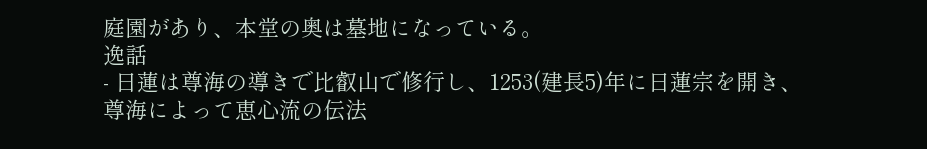庭園があり、本堂の奥は墓地になっている。
逸話
- 日蓮は尊海の導きで比叡山で修行し、1253(建長5)年に日蓮宗を開き、尊海によって恵心流の伝法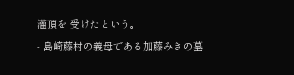灌頂を 受けたという。
- 島崎藤村の義母である加藤みきの墓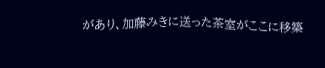があり、加藤みきに送った茶室がここに移築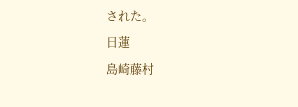された。
日蓮
島崎藤村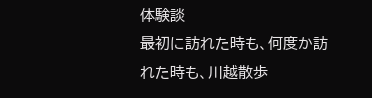体験談
最初に訪れた時も、何度か訪れた時も、川越散歩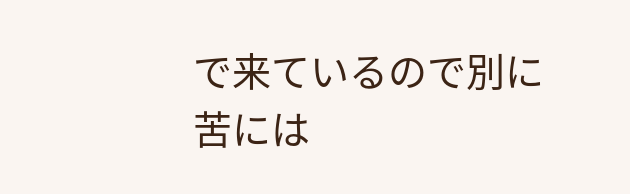で来ているので別に苦には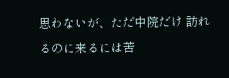思わないが、ただ中院だけ 訪れるのに来るには苦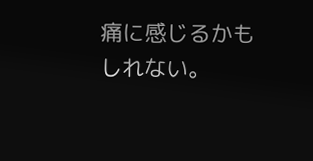痛に感じるかもしれない。